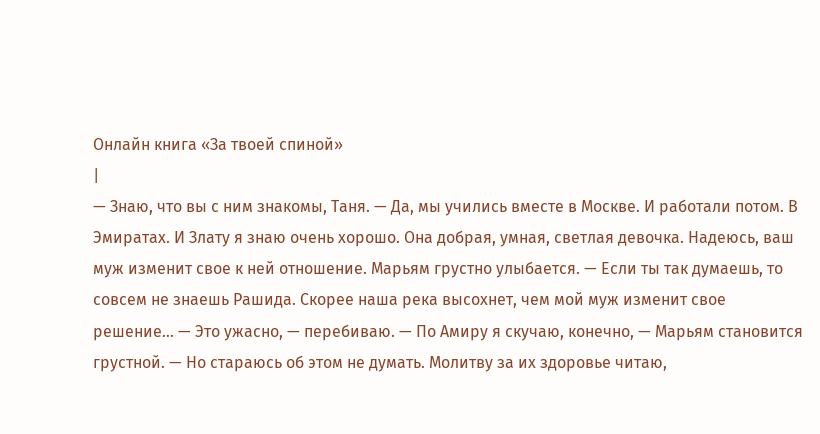Онлайн книга «За твоей спиной»
|
— Знаю, что вы с ним знакомы, Таня. — Да, мы учились вместе в Москве. И работали потом. В Эмиратах. И Злату я знаю очень хорошо. Она добрая, умная, светлая девочка. Надеюсь, ваш муж изменит свое к ней отношение. Марьям грустно улыбается. — Если ты так думаешь, то совсем не знаешь Рашида. Скорее наша река высохнет, чем мой муж изменит свое решение… — Это ужасно, — перебиваю. — По Амиру я скучаю, конечно, — Марьям становится грустной. — Но стараюсь об этом не думать. Молитву за их здоровье читаю,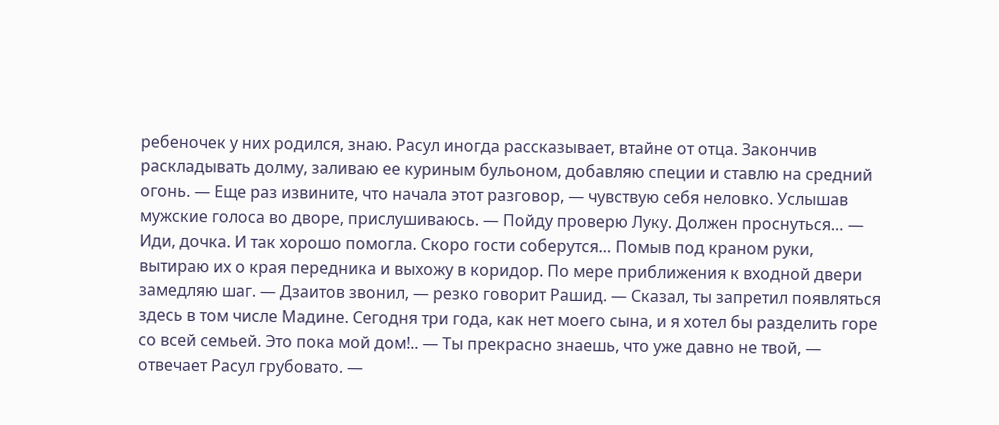ребеночек у них родился, знаю. Расул иногда рассказывает, втайне от отца. Закончив раскладывать долму, заливаю ее куриным бульоном, добавляю специи и ставлю на средний огонь. — Еще раз извините, что начала этот разговор, — чувствую себя неловко. Услышав мужские голоса во дворе, прислушиваюсь. — Пойду проверю Луку. Должен проснуться… — Иди, дочка. И так хорошо помогла. Скоро гости соберутся… Помыв под краном руки, вытираю их о края передника и выхожу в коридор. По мере приближения к входной двери замедляю шаг. — Дзаитов звонил, — резко говорит Рашид. — Сказал, ты запретил появляться здесь в том числе Мадине. Сегодня три года, как нет моего сына, и я хотел бы разделить горе со всей семьей. Это пока мой дом!.. — Ты прекрасно знаешь, что уже давно не твой, — отвечает Расул грубовато. —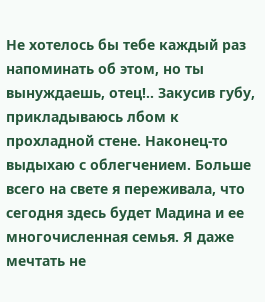Не хотелось бы тебе каждый раз напоминать об этом, но ты вынуждаешь, отец!.. Закусив губу, прикладываюсь лбом к прохладной стене. Наконец-то выдыхаю с облегчением. Больше всего на свете я переживала, что сегодня здесь будет Мадина и ее многочисленная семья. Я даже мечтать не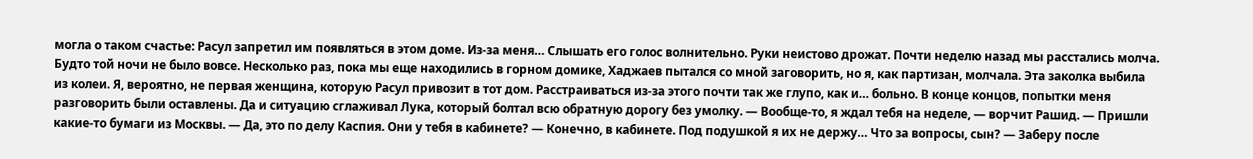могла о таком счастье: Расул запретил им появляться в этом доме. Из-за меня… Слышать его голос волнительно. Руки неистово дрожат. Почти неделю назад мы расстались молча. Будто той ночи не было вовсе. Несколько раз, пока мы еще находились в горном домике, Хаджаев пытался со мной заговорить, но я, как партизан, молчала. Эта заколка выбила из колеи. Я, вероятно, не первая женщина, которую Расул привозит в тот дом. Расстраиваться из-за этого почти так же глупо, как и… больно. В конце концов, попытки меня разговорить были оставлены. Да и ситуацию сглаживал Лука, который болтал всю обратную дорогу без умолку. — Вообще-то, я ждал тебя на неделе, — ворчит Рашид. — Пришли какие-то бумаги из Москвы. — Да, это по делу Каспия. Они у тебя в кабинете? — Конечно, в кабинете. Под подушкой я их не держу… Что за вопросы, сын? — Заберу после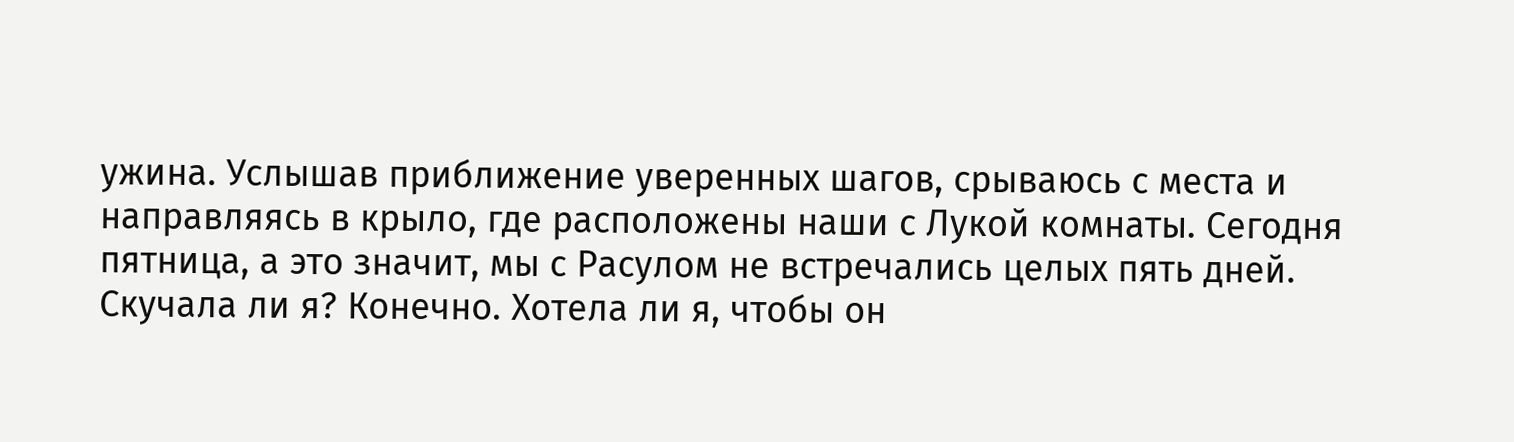ужина. Услышав приближение уверенных шагов, срываюсь с места и направляясь в крыло, где расположены наши с Лукой комнаты. Сегодня пятница, а это значит, мы с Расулом не встречались целых пять дней. Скучала ли я? Конечно. Хотела ли я, чтобы он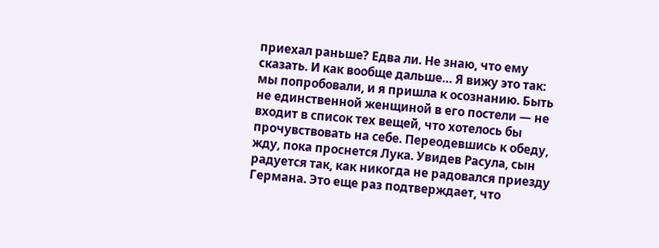приехал раньше? Едва ли. Не знаю, что ему сказать. И как вообще дальше… Я вижу это так: мы попробовали, и я пришла к осознанию. Быть не единственной женщиной в его постели — не входит в список тех вещей, что хотелось бы прочувствовать на себе. Переодевшись к обеду, жду, пока проснется Лука. Увидев Расула, сын радуется так, как никогда не радовался приезду Германа. Это еще раз подтверждает, что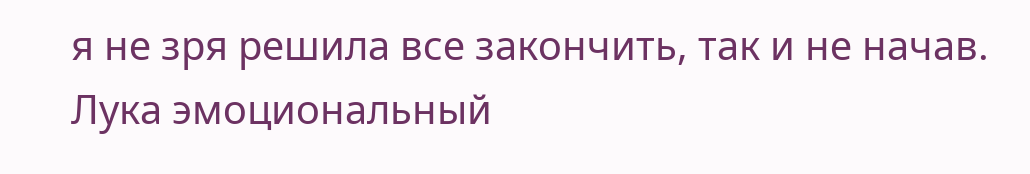я не зря решила все закончить, так и не начав. Лука эмоциональный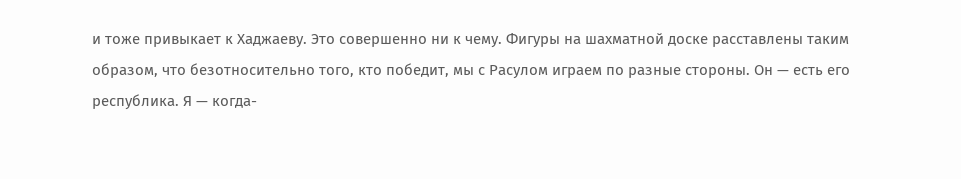и тоже привыкает к Хаджаеву. Это совершенно ни к чему. Фигуры на шахматной доске расставлены таким образом, что безотносительно того, кто победит, мы с Расулом играем по разные стороны. Он — есть его республика. Я — когда-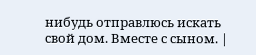нибудь отправлюсь искать свой дом. Вместе с сыном. |